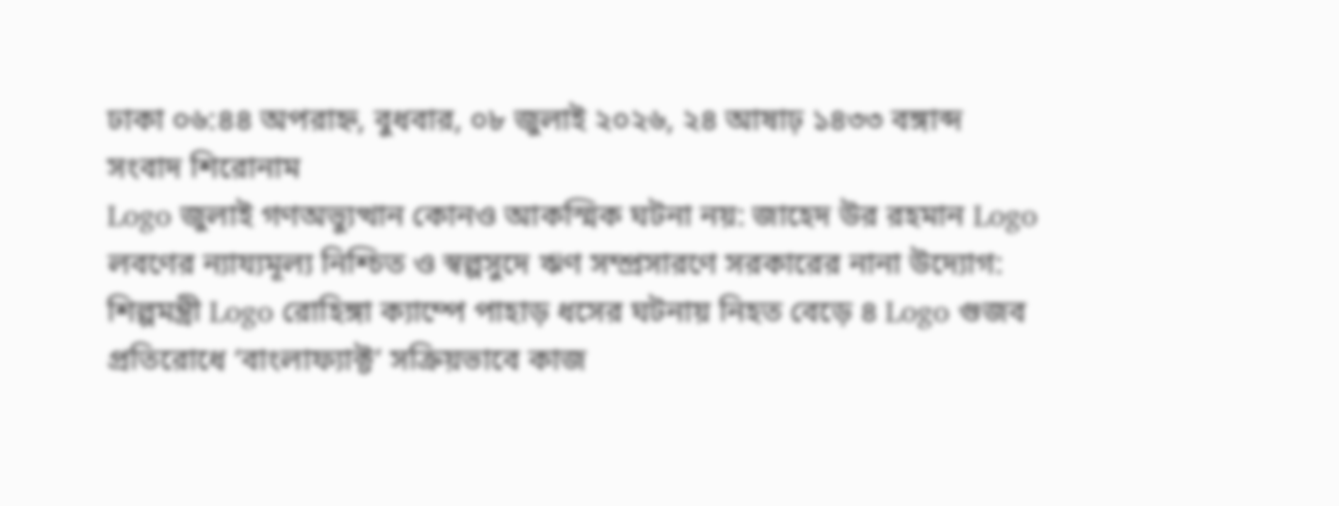ঢাকা ০৬:৪৪ অপরাহ্ন, বুধবার, ০৮ জুলাই ২০২৬, ২৪ আষাঢ় ১৪৩৩ বঙ্গাব্দ
সংবাদ শিরোনাম
Logo জুলাই গণঅভ্যুত্থান কোনও আকস্মিক ঘটনা নয়: জাহেদ উর রহমান Logo লবণের ন্যায্যমূল্য নিশ্চিত ও স্বল্পসুদে ঋণ সম্প্রসারণে সরকারের নানা উদ্যোগ: শিল্পমন্ত্রী Logo রোহিঙ্গা ক্যাম্পে পাহাড় ধসের ঘটনায় নিহত বেড়ে ৪ Logo গুজব প্রতিরোধে ‘বাংলাফ্যাক্ট’ সক্রিয়ভাবে কাজ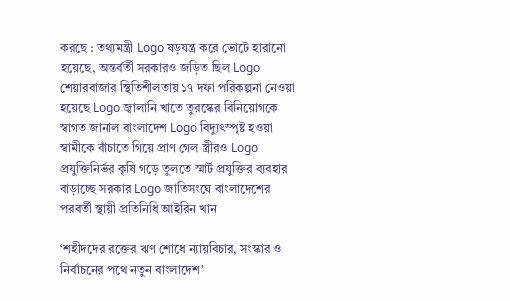করছে : তথ্যমন্ত্রী Logo ষড়যন্ত্র করে ভোটে হারানো হয়েছে, অন্তর্বর্তী সরকারও জড়িত ছিল Logo শেয়ারবাজার স্থিতিশীলতায় ১৭ দফা পরিকল্পনা নেওয়া হয়েছে Logo জ্বালানি খাতে তুরস্কের বিনিয়োগকে স্বাগত জানাল বাংলাদেশ Logo বিদ্যুৎস্পৃষ্ট হওয়া স্বামীকে বাঁচাতে গিয়ে প্রাণ গেল স্ত্রীরও Logo প্রযুক্তিনির্ভর কৃষি গড়ে তুলতে স্মার্ট প্রযুক্তির ব্যবহার বাড়াচ্ছে সরকার Logo জাতিসংঘে বাংলাদেশের পরবর্তী স্থায়ী প্রতিনিধি আইরিন খান

‘শহীদদের রক্তের ঋণ শোধে ন্যায়বিচার, সংস্কার ও নির্বাচনের পথে নতুন বাংলাদেশ’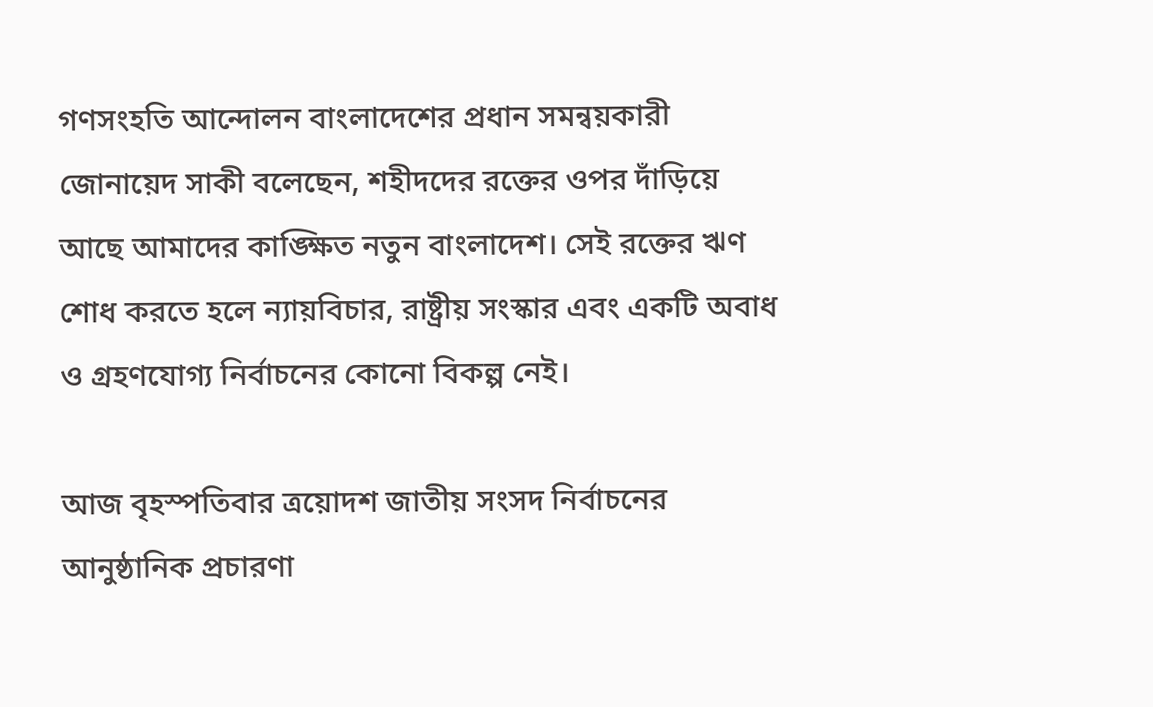গণসংহতি আন্দোলন বাংলাদেশের প্রধান সমন্বয়কারী জোনায়েদ সাকী বলেছেন, শহীদদের রক্তের ওপর দাঁড়িয়ে আছে আমাদের কাঙ্ক্ষিত নতুন বাংলাদেশ। সেই রক্তের ঋণ শোধ করতে হলে ন্যায়বিচার, রাষ্ট্রীয় সংস্কার এবং একটি অবাধ ও গ্রহণযোগ্য নির্বাচনের কোনো বিকল্প নেই।

আজ বৃহস্পতিবার ত্রয়োদশ জাতীয় সংসদ নির্বাচনের আনুষ্ঠানিক প্রচারণা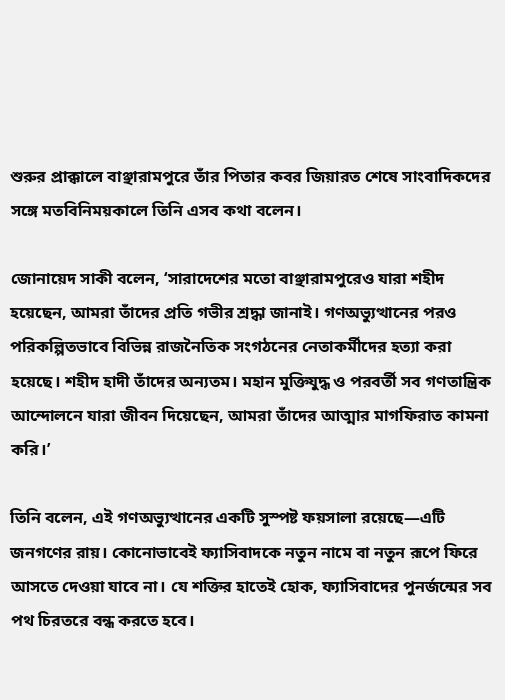শুরুর প্রাক্কালে বাঞ্ছারামপুরে তাঁর পিতার কবর জিয়ারত শেষে সাংবাদিকদের সঙ্গে মতবিনিময়কালে তিনি এসব কথা বলেন।

জোনায়েদ সাকী বলেন, ‘সারাদেশের মতো বাঞ্ছারামপুরেও যারা শহীদ হয়েছেন, আমরা তাঁদের প্রতি গভীর শ্রদ্ধা জানাই। গণঅভ্যুত্থানের পরও পরিকল্পিতভাবে বিভিন্ন রাজনৈতিক সংগঠনের নেতাকর্মীদের হত্যা করা হয়েছে। শহীদ হাদী তাঁদের অন্যতম। মহান মুক্তিযুদ্ধ ও পরবর্তী সব গণতান্ত্রিক আন্দোলনে যারা জীবন দিয়েছেন, আমরা তাঁদের আত্মার মাগফিরাত কামনা করি।’

তিনি বলেন, এই গণঅভ্যুত্থানের একটি সুস্পষ্ট ফয়সালা রয়েছে—এটি জনগণের রায়। কোনোভাবেই ফ্যাসিবাদকে নতুন নামে বা নতুন রূপে ফিরে আসতে দেওয়া যাবে না। যে শক্তির হাতেই হোক, ফ্যাসিবাদের পুনর্জন্মের সব পথ চিরতরে বন্ধ করতে হবে।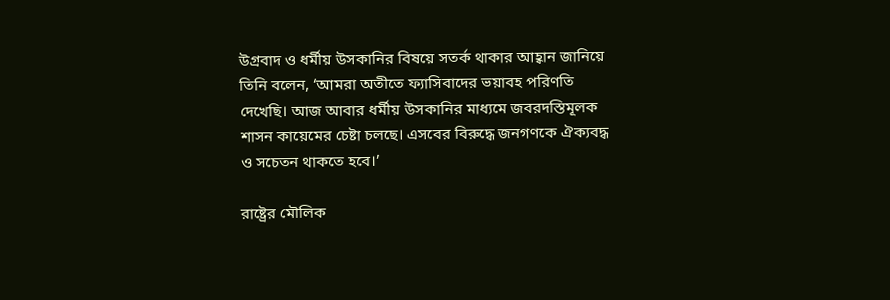উগ্রবাদ ও ধর্মীয় উসকানির বিষয়ে সতর্ক থাকার আহ্বান জানিয়ে তিনি বলেন, ‘আমরা অতীতে ফ্যাসিবাদের ভয়াবহ পরিণতি দেখেছি। আজ আবার ধর্মীয় উসকানির মাধ্যমে জবরদস্তিমূলক শাসন কায়েমের চেষ্টা চলছে। এসবের বিরুদ্ধে জনগণকে ঐক্যবদ্ধ ও সচেতন থাকতে হবে।’

রাষ্ট্রের মৌলিক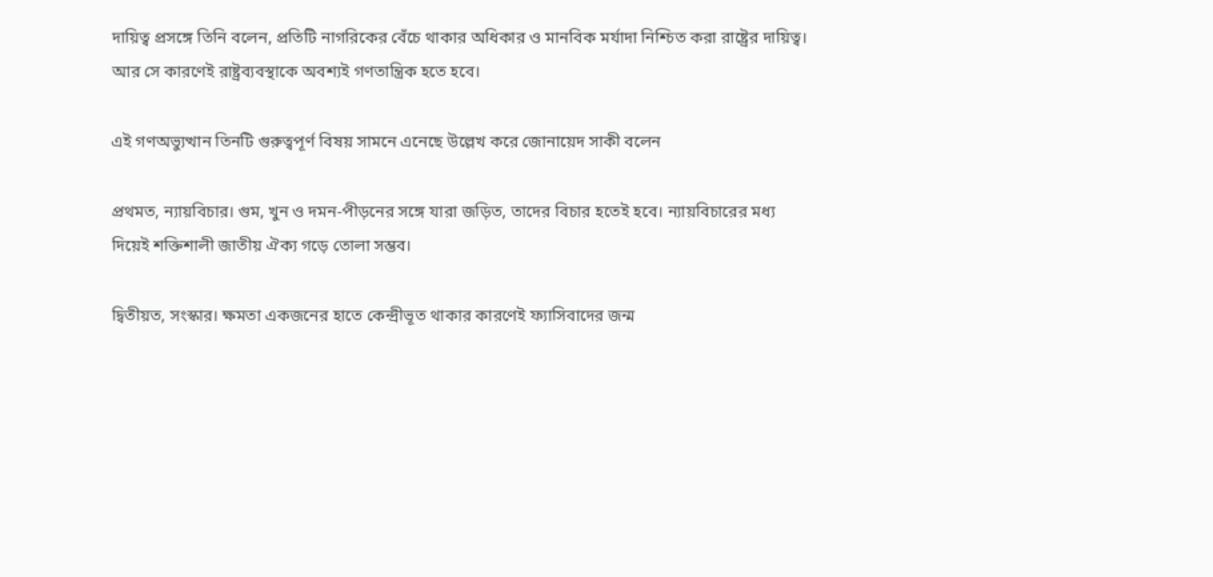দায়িত্ব প্রসঙ্গে তিনি বলেন, প্রতিটি নাগরিকের বেঁচে থাকার অধিকার ও মানবিক মর্যাদা নিশ্চিত করা রাষ্ট্রের দায়িত্ব। আর সে কারণেই রাষ্ট্রব্যবস্থাকে অবশ্যই গণতান্ত্রিক হতে হবে।

এই গণঅভ্যুত্থান তিনটি গুরুত্বপূর্ণ বিষয় সামনে এনেছে উল্লেখ করে জোনায়েদ সাকী বলেন

প্রথমত, ন্যায়বিচার। গুম, খুন ও দমন-পীড়নের সঙ্গে যারা জড়িত, তাদের বিচার হতেই হবে। ন্যায়বিচারের মধ্য দিয়েই শক্তিশালী জাতীয় ঐক্য গড়ে তোলা সম্ভব।

দ্বিতীয়ত, সংস্কার। ক্ষমতা একজনের হাতে কেন্দ্রীভূত থাকার কারণেই ফ্যাসিবাদের জন্ম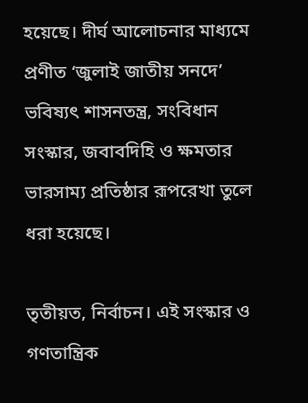হয়েছে। দীর্ঘ আলোচনার মাধ্যমে প্রণীত ‘জুলাই জাতীয় সনদে’ ভবিষ্যৎ শাসনতন্ত্র, সংবিধান সংস্কার, জবাবদিহি ও ক্ষমতার ভারসাম্য প্রতিষ্ঠার রূপরেখা তুলে ধরা হয়েছে।

তৃতীয়ত, নির্বাচন। এই সংস্কার ও গণতান্ত্রিক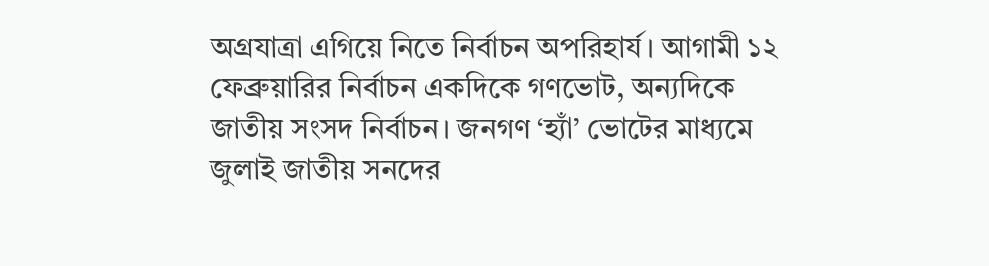অগ্রযাত্রা এগিয়ে নিতে নির্বাচন অপরিহার্য। আগামী ১২ ফেব্রুয়ারির নির্বাচন একদিকে গণভোট, অন্যদিকে জাতীয় সংসদ নির্বাচন। জনগণ ‘হ্যাঁ’ ভোটের মাধ্যমে জুলাই জাতীয় সনদের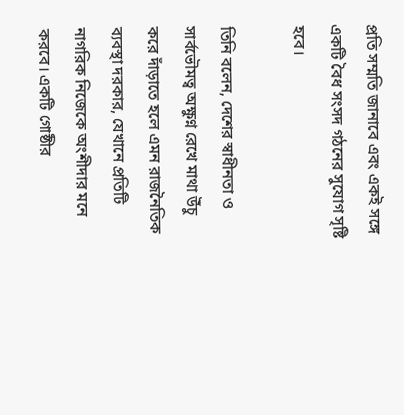প্রতি সম্মতি জানাবে এবং একই সঙ্গে একটি বৈধ সংসদ গঠনের সুযোগ সৃষ্টি হবে।

তিনি বলেন, দেশের স্বাধীনতা ও সার্বভৌমত্ব অক্ষুণ্ন রেখে মাথা উঁচু করে দাঁড়াতে হলে এমন রাজনৈতিক ব্যবস্থা দরকার, যেখানে প্রতিটি নাগরিক নিজেকে অংশীদার মনে করবে। একটি গোষ্ঠীর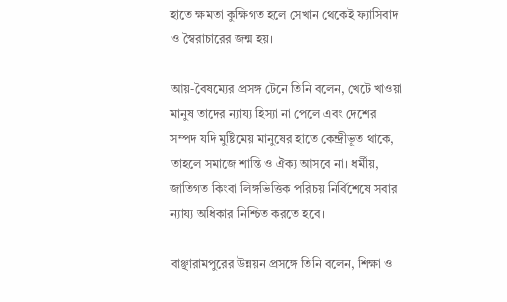হাতে ক্ষমতা কুক্ষিগত হলে সেখান থেকেই ফ্যাসিবাদ ও স্বৈরাচারের জন্ম হয়।

আয়-বৈষম্যের প্রসঙ্গ টেনে তিনি বলেন, খেটে খাওয়া মানুষ তাদের ন্যায্য হিস্যা না পেলে এবং দেশের সম্পদ যদি মুষ্টিমেয় মানুষের হাতে কেন্দ্রীভূত থাকে, তাহলে সমাজে শান্তি ও ঐক্য আসবে না। ধর্মীয়, জাতিগত কিংবা লিঙ্গভিত্তিক পরিচয় নির্বিশেষে সবার ন্যায্য অধিকার নিশ্চিত করতে হবে।

বাঞ্ছারামপুরের উন্নয়ন প্রসঙ্গে তিনি বলেন, শিক্ষা ও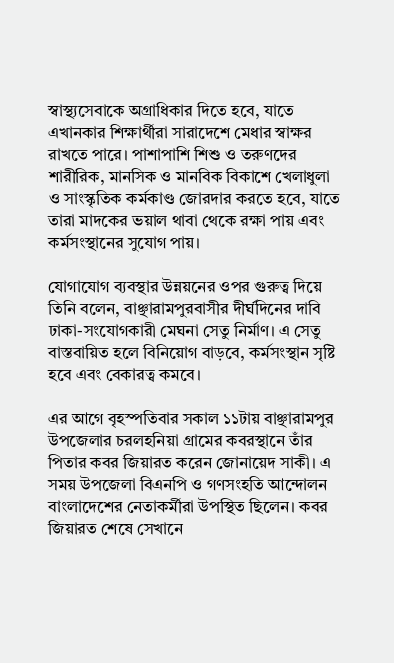স্বাস্থ্যসেবাকে অগ্রাধিকার দিতে হবে, যাতে এখানকার শিক্ষার্থীরা সারাদেশে মেধার স্বাক্ষর রাখতে পারে। পাশাপাশি শিশু ও তরুণদের শারীরিক, মানসিক ও মানবিক বিকাশে খেলাধুলা ও সাংস্কৃতিক কর্মকাণ্ড জোরদার করতে হবে, যাতে তারা মাদকের ভয়াল থাবা থেকে রক্ষা পায় এবং কর্মসংস্থানের সুযোগ পায়।

যোগাযোগ ব্যবস্থার উন্নয়নের ওপর গুরুত্ব দিয়ে তিনি বলেন, বাঞ্ছারামপুরবাসীর দীর্ঘদিনের দাবি ঢাকা-সংযোগকারী মেঘনা সেতু নির্মাণ। এ সেতু বাস্তবায়িত হলে বিনিয়োগ বাড়বে, কর্মসংস্থান সৃষ্টি হবে এবং বেকারত্ব কমবে।

এর আগে বৃহস্পতিবার সকাল ১১টায় বাঞ্ছারামপুর উপজেলার চরলহনিয়া গ্রামের কবরস্থানে তাঁর পিতার কবর জিয়ারত করেন জোনায়েদ সাকী। এ সময় উপজেলা বিএনপি ও গণসংহতি আন্দোলন বাংলাদেশের নেতাকর্মীরা উপস্থিত ছিলেন। কবর জিয়ারত শেষে সেখানে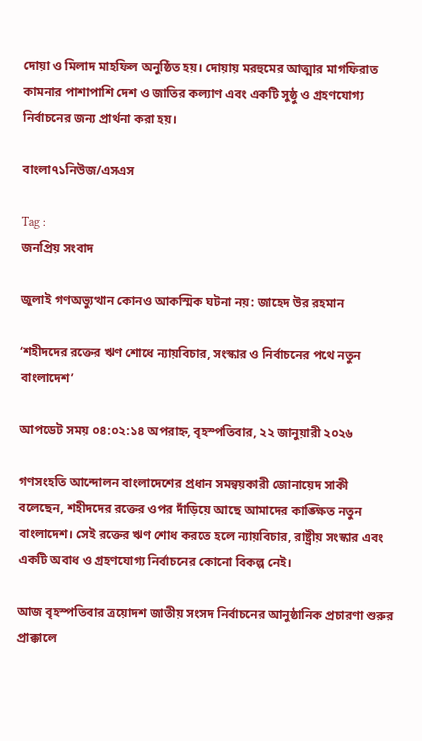দোয়া ও মিলাদ মাহফিল অনুষ্ঠিত হয়। দোয়ায় মরহুমের আত্মার মাগফিরাত কামনার পাশাপাশি দেশ ও জাতির কল্যাণ এবং একটি সুষ্ঠু ও গ্রহণযোগ্য নির্বাচনের জন্য প্রার্থনা করা হয়।

বাংলা৭১নিউজ/এসএস

Tag :
জনপ্রিয় সংবাদ

জুলাই গণঅভ্যুত্থান কোনও আকস্মিক ঘটনা নয়: জাহেদ উর রহমান

‘শহীদদের রক্তের ঋণ শোধে ন্যায়বিচার, সংস্কার ও নির্বাচনের পথে নতুন বাংলাদেশ’

আপডেট সময় ০৪:০২:১৪ অপরাহ্ন, বৃহস্পতিবার, ২২ জানুয়ারী ২০২৬

গণসংহতি আন্দোলন বাংলাদেশের প্রধান সমন্বয়কারী জোনায়েদ সাকী বলেছেন, শহীদদের রক্তের ওপর দাঁড়িয়ে আছে আমাদের কাঙ্ক্ষিত নতুন বাংলাদেশ। সেই রক্তের ঋণ শোধ করতে হলে ন্যায়বিচার, রাষ্ট্রীয় সংস্কার এবং একটি অবাধ ও গ্রহণযোগ্য নির্বাচনের কোনো বিকল্প নেই।

আজ বৃহস্পতিবার ত্রয়োদশ জাতীয় সংসদ নির্বাচনের আনুষ্ঠানিক প্রচারণা শুরুর প্রাক্কালে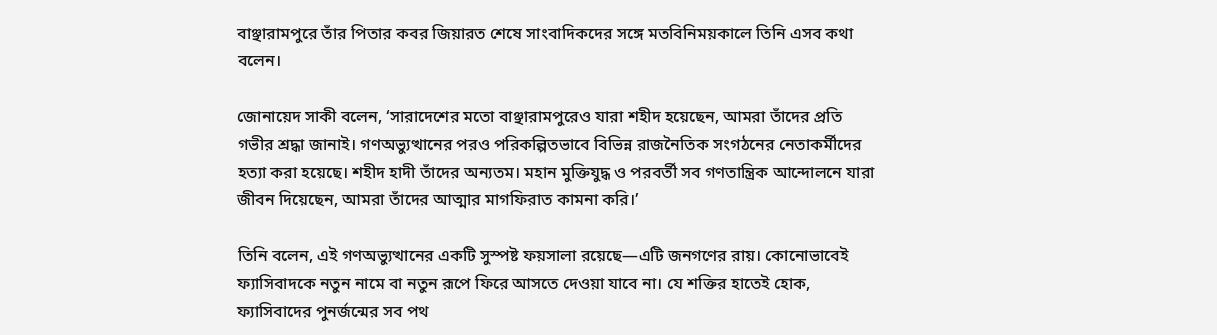বাঞ্ছারামপুরে তাঁর পিতার কবর জিয়ারত শেষে সাংবাদিকদের সঙ্গে মতবিনিময়কালে তিনি এসব কথা বলেন।

জোনায়েদ সাকী বলেন, ‘সারাদেশের মতো বাঞ্ছারামপুরেও যারা শহীদ হয়েছেন, আমরা তাঁদের প্রতি গভীর শ্রদ্ধা জানাই। গণঅভ্যুত্থানের পরও পরিকল্পিতভাবে বিভিন্ন রাজনৈতিক সংগঠনের নেতাকর্মীদের হত্যা করা হয়েছে। শহীদ হাদী তাঁদের অন্যতম। মহান মুক্তিযুদ্ধ ও পরবর্তী সব গণতান্ত্রিক আন্দোলনে যারা জীবন দিয়েছেন, আমরা তাঁদের আত্মার মাগফিরাত কামনা করি।’

তিনি বলেন, এই গণঅভ্যুত্থানের একটি সুস্পষ্ট ফয়সালা রয়েছে—এটি জনগণের রায়। কোনোভাবেই ফ্যাসিবাদকে নতুন নামে বা নতুন রূপে ফিরে আসতে দেওয়া যাবে না। যে শক্তির হাতেই হোক, ফ্যাসিবাদের পুনর্জন্মের সব পথ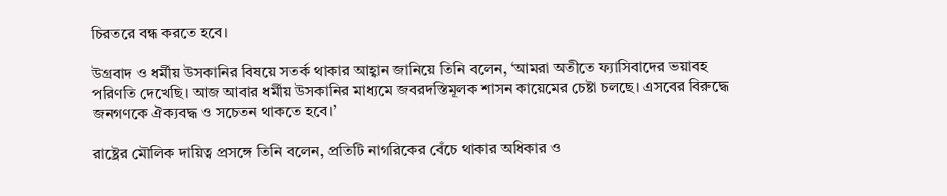চিরতরে বন্ধ করতে হবে।

উগ্রবাদ ও ধর্মীয় উসকানির বিষয়ে সতর্ক থাকার আহ্বান জানিয়ে তিনি বলেন, ‘আমরা অতীতে ফ্যাসিবাদের ভয়াবহ পরিণতি দেখেছি। আজ আবার ধর্মীয় উসকানির মাধ্যমে জবরদস্তিমূলক শাসন কায়েমের চেষ্টা চলছে। এসবের বিরুদ্ধে জনগণকে ঐক্যবদ্ধ ও সচেতন থাকতে হবে।’

রাষ্ট্রের মৌলিক দায়িত্ব প্রসঙ্গে তিনি বলেন, প্রতিটি নাগরিকের বেঁচে থাকার অধিকার ও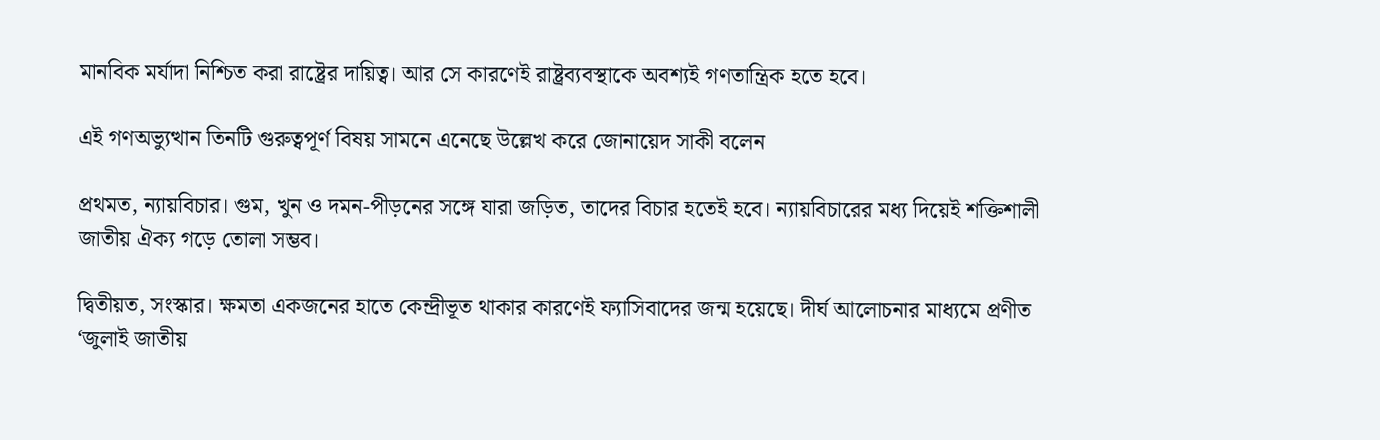মানবিক মর্যাদা নিশ্চিত করা রাষ্ট্রের দায়িত্ব। আর সে কারণেই রাষ্ট্রব্যবস্থাকে অবশ্যই গণতান্ত্রিক হতে হবে।

এই গণঅভ্যুত্থান তিনটি গুরুত্বপূর্ণ বিষয় সামনে এনেছে উল্লেখ করে জোনায়েদ সাকী বলেন

প্রথমত, ন্যায়বিচার। গুম, খুন ও দমন-পীড়নের সঙ্গে যারা জড়িত, তাদের বিচার হতেই হবে। ন্যায়বিচারের মধ্য দিয়েই শক্তিশালী জাতীয় ঐক্য গড়ে তোলা সম্ভব।

দ্বিতীয়ত, সংস্কার। ক্ষমতা একজনের হাতে কেন্দ্রীভূত থাকার কারণেই ফ্যাসিবাদের জন্ম হয়েছে। দীর্ঘ আলোচনার মাধ্যমে প্রণীত ‘জুলাই জাতীয়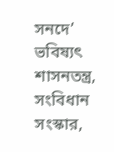সনদে’ ভবিষ্যৎ শাসনতন্ত্র, সংবিধান সংস্কার,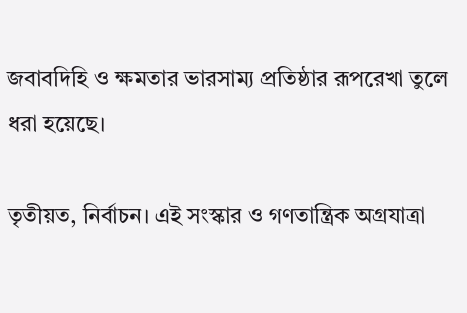জবাবদিহি ও ক্ষমতার ভারসাম্য প্রতিষ্ঠার রূপরেখা তুলে ধরা হয়েছে।

তৃতীয়ত, নির্বাচন। এই সংস্কার ও গণতান্ত্রিক অগ্রযাত্রা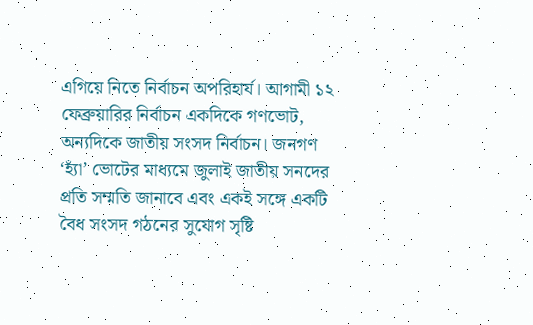এগিয়ে নিতে নির্বাচন অপরিহার্য। আগামী ১২ ফেব্রুয়ারির নির্বাচন একদিকে গণভোট, অন্যদিকে জাতীয় সংসদ নির্বাচন। জনগণ ‘হ্যাঁ’ ভোটের মাধ্যমে জুলাই জাতীয় সনদের প্রতি সম্মতি জানাবে এবং একই সঙ্গে একটি বৈধ সংসদ গঠনের সুযোগ সৃষ্টি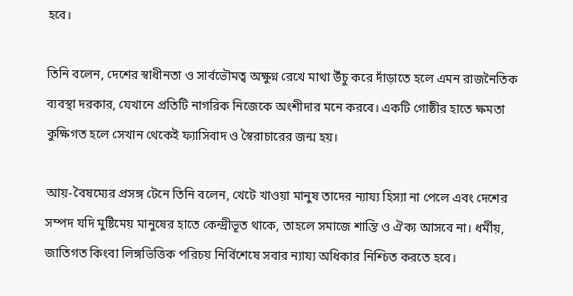হবে।

তিনি বলেন, দেশের স্বাধীনতা ও সার্বভৌমত্ব অক্ষুণ্ন রেখে মাথা উঁচু করে দাঁড়াতে হলে এমন রাজনৈতিক ব্যবস্থা দরকার, যেখানে প্রতিটি নাগরিক নিজেকে অংশীদার মনে করবে। একটি গোষ্ঠীর হাতে ক্ষমতা কুক্ষিগত হলে সেখান থেকেই ফ্যাসিবাদ ও স্বৈরাচারের জন্ম হয়।

আয়-বৈষম্যের প্রসঙ্গ টেনে তিনি বলেন, খেটে খাওয়া মানুষ তাদের ন্যায্য হিস্যা না পেলে এবং দেশের সম্পদ যদি মুষ্টিমেয় মানুষের হাতে কেন্দ্রীভূত থাকে, তাহলে সমাজে শান্তি ও ঐক্য আসবে না। ধর্মীয়, জাতিগত কিংবা লিঙ্গভিত্তিক পরিচয় নির্বিশেষে সবার ন্যায্য অধিকার নিশ্চিত করতে হবে।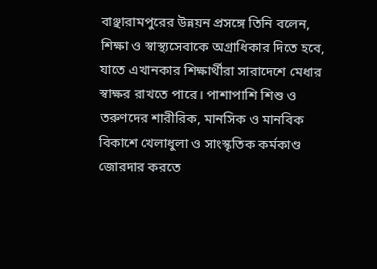বাঞ্ছারামপুরের উন্নয়ন প্রসঙ্গে তিনি বলেন, শিক্ষা ও স্বাস্থ্যসেবাকে অগ্রাধিকার দিতে হবে, যাতে এখানকার শিক্ষার্থীরা সারাদেশে মেধার স্বাক্ষর রাখতে পারে। পাশাপাশি শিশু ও তরুণদের শারীরিক, মানসিক ও মানবিক বিকাশে খেলাধুলা ও সাংস্কৃতিক কর্মকাণ্ড জোরদার করতে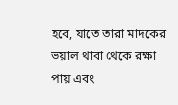হবে, যাতে তারা মাদকের ভয়াল থাবা থেকে রক্ষা পায় এবং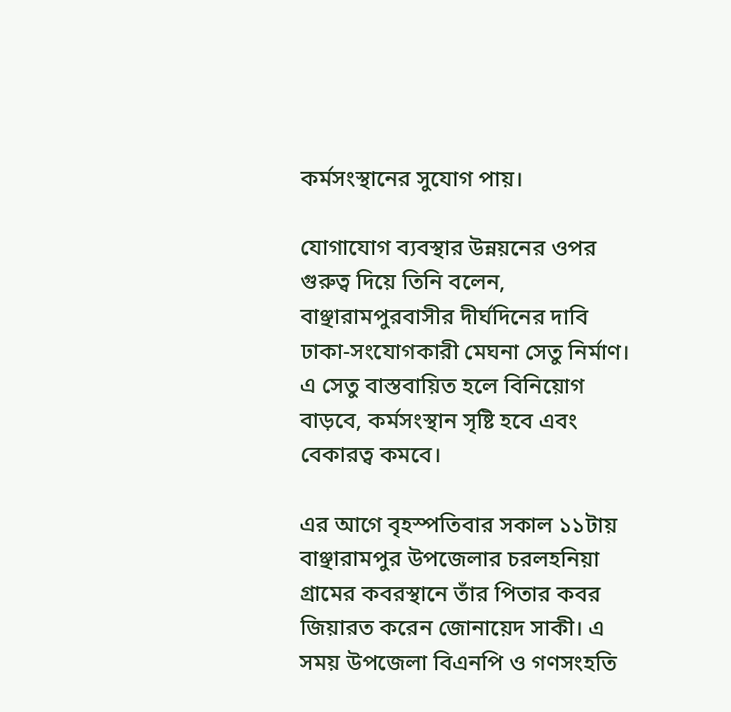কর্মসংস্থানের সুযোগ পায়।

যোগাযোগ ব্যবস্থার উন্নয়নের ওপর গুরুত্ব দিয়ে তিনি বলেন, বাঞ্ছারামপুরবাসীর দীর্ঘদিনের দাবি ঢাকা-সংযোগকারী মেঘনা সেতু নির্মাণ। এ সেতু বাস্তবায়িত হলে বিনিয়োগ বাড়বে, কর্মসংস্থান সৃষ্টি হবে এবং বেকারত্ব কমবে।

এর আগে বৃহস্পতিবার সকাল ১১টায় বাঞ্ছারামপুর উপজেলার চরলহনিয়া গ্রামের কবরস্থানে তাঁর পিতার কবর জিয়ারত করেন জোনায়েদ সাকী। এ সময় উপজেলা বিএনপি ও গণসংহতি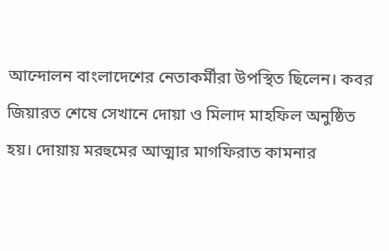আন্দোলন বাংলাদেশের নেতাকর্মীরা উপস্থিত ছিলেন। কবর জিয়ারত শেষে সেখানে দোয়া ও মিলাদ মাহফিল অনুষ্ঠিত হয়। দোয়ায় মরহুমের আত্মার মাগফিরাত কামনার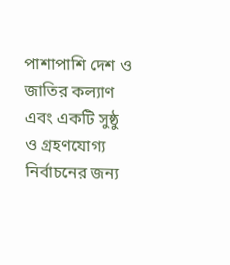পাশাপাশি দেশ ও জাতির কল্যাণ এবং একটি সুষ্ঠু ও গ্রহণযোগ্য নির্বাচনের জন্য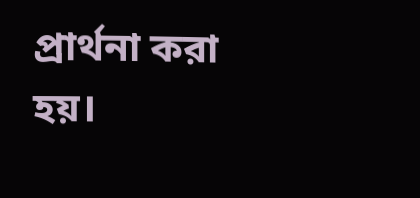প্রার্থনা করা হয়।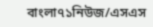বাংলা৭১নিউজ/এসএস